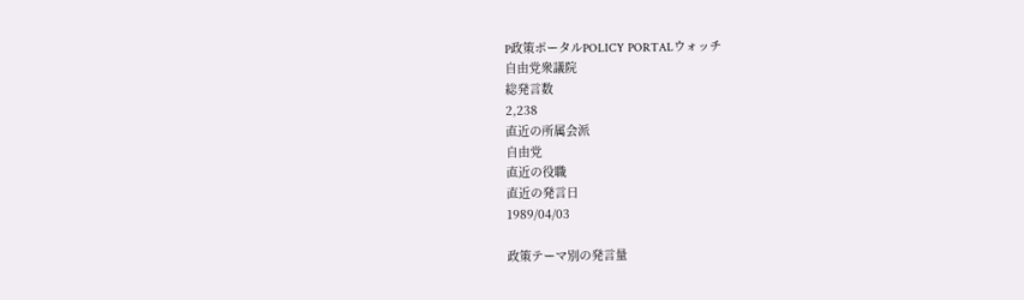P政策ポータルPOLICY PORTALウォッチ
自由党衆議院
総発言数
2,238
直近の所属会派
自由党
直近の役職
直近の発言日
1989/04/03

政策テーマ別の発言量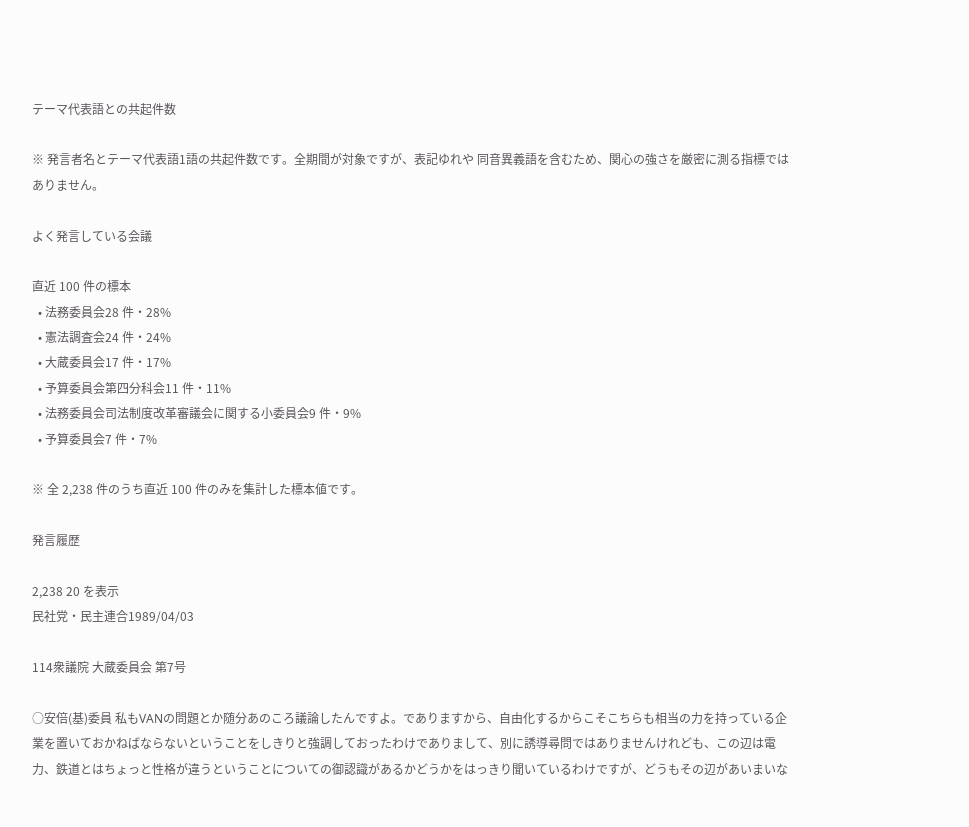テーマ代表語との共起件数

※ 発言者名とテーマ代表語1語の共起件数です。全期間が対象ですが、表記ゆれや 同音異義語を含むため、関心の強さを厳密に測る指標ではありません。

よく発言している会議

直近 100 件の標本
  • 法務委員会28 件・28%
  • 憲法調査会24 件・24%
  • 大蔵委員会17 件・17%
  • 予算委員会第四分科会11 件・11%
  • 法務委員会司法制度改革審議会に関する小委員会9 件・9%
  • 予算委員会7 件・7%

※ 全 2,238 件のうち直近 100 件のみを集計した標本値です。

発言履歴

2,238 20 を表示
民社党・民主連合1989/04/03

114衆議院 大蔵委員会 第7号

○安倍(基)委員 私もVANの問題とか随分あのころ議論したんですよ。でありますから、自由化するからこそこちらも相当の力を持っている企業を置いておかねばならないということをしきりと強調しておったわけでありまして、別に誘導尋問ではありませんけれども、この辺は電力、鉄道とはちょっと性格が違うということについての御認識があるかどうかをはっきり聞いているわけですが、どうもその辺があいまいな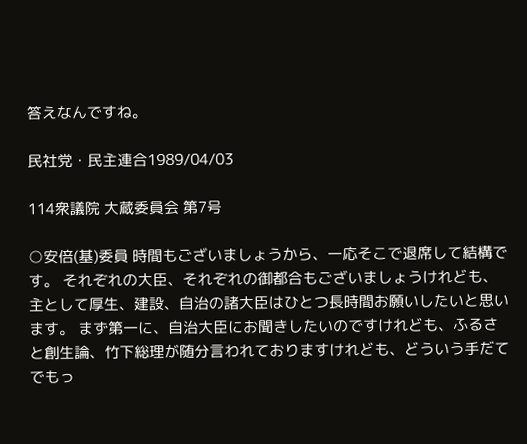答えなんですね。

民社党・民主連合1989/04/03

114衆議院 大蔵委員会 第7号

○安倍(基)委員 時間もございましょうから、一応そこで退席して結構です。 それぞれの大臣、それぞれの御都合もございましょうけれども、主として厚生、建設、自治の諸大臣はひとつ長時間お願いしたいと思います。 まず第一に、自治大臣にお聞きしたいのですけれども、ふるさと創生論、竹下総理が随分言われておりますけれども、どういう手だてでもっ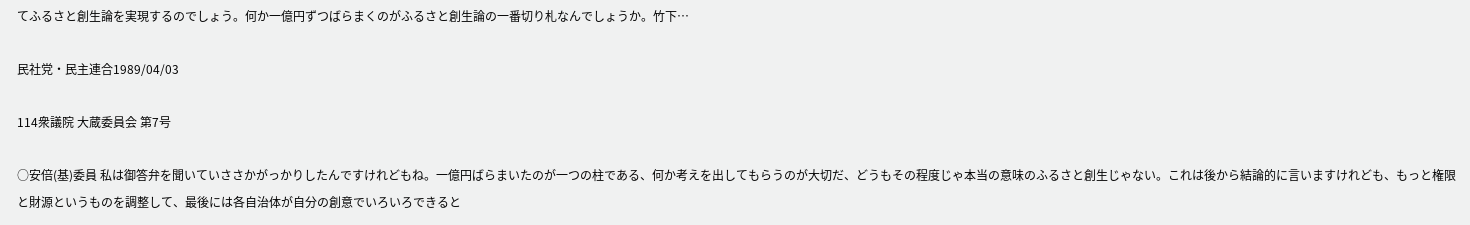てふるさと創生論を実現するのでしょう。何か一億円ずつばらまくのがふるさと創生論の一番切り札なんでしょうか。竹下…

民社党・民主連合1989/04/03

114衆議院 大蔵委員会 第7号

○安倍(基)委員 私は御答弁を聞いていささかがっかりしたんですけれどもね。一億円ばらまいたのが一つの柱である、何か考えを出してもらうのが大切だ、どうもその程度じゃ本当の意味のふるさと創生じゃない。これは後から結論的に言いますけれども、もっと権限と財源というものを調整して、最後には各自治体が自分の創意でいろいろできると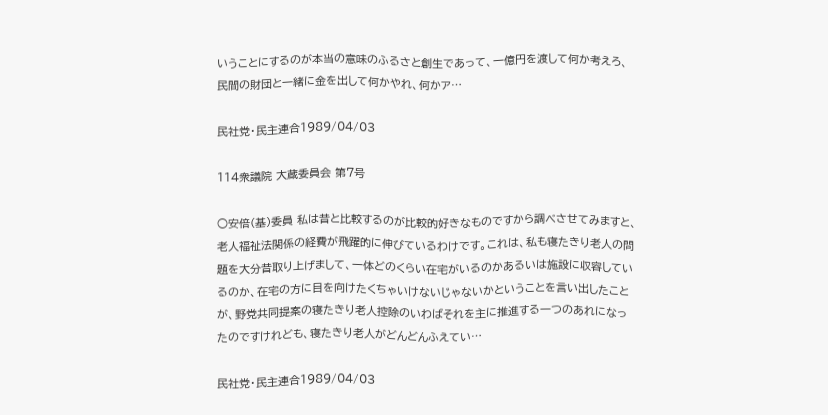いうことにするのが本当の意味のふるさと創生であって、一億円を渡して何か考えろ、民間の財団と一緒に金を出して何かやれ、何かア…

民社党・民主連合1989/04/03

114衆議院 大蔵委員会 第7号

○安倍(基)委員 私は昔と比較するのが比較的好きなものですから調べさせてみますと、老人福祉法関係の経費が飛躍的に伸びているわけです。これは、私も寝たきり老人の問題を大分昔取り上げまして、一体どのくらい在宅がいるのかあるいは施設に収容しているのか、在宅の方に目を向けたくちゃいけないじゃないかということを言い出したことが、野党共同提案の寝たきり老人控除のいわばそれを主に推進する一つのあれになったのですけれども、寝たきり老人がどんどんふえてい…

民社党・民主連合1989/04/03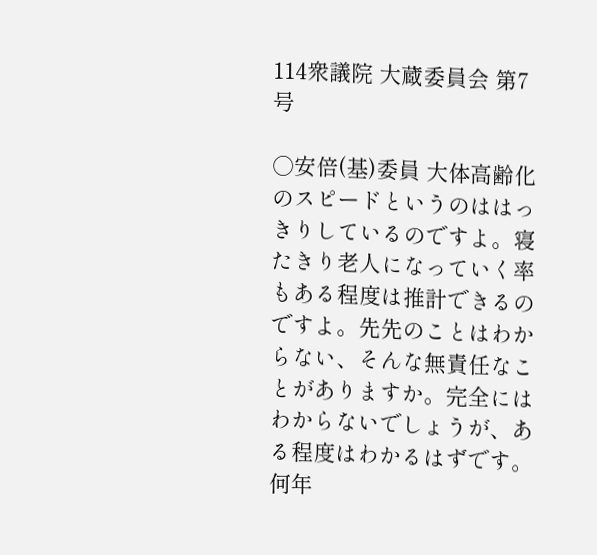114衆議院 大蔵委員会 第7号

○安倍(基)委員 大体高齢化のスピードというのははっきりしているのですよ。寝たきり老人になっていく率もある程度は推計できるのですよ。先先のことはわからない、そんな無責任なことがありますか。完全にはわからないでしょうが、ある程度はわかるはずです。何年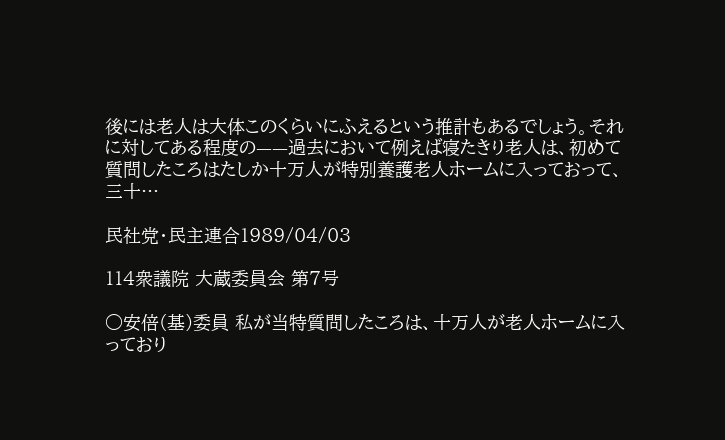後には老人は大体このくらいにふえるという推計もあるでしょう。それに対してある程度の——過去において例えば寝たきり老人は、初めて質問したころはたしか十万人が特別養護老人ホームに入っておって、三十…

民社党・民主連合1989/04/03

114衆議院 大蔵委員会 第7号

○安倍(基)委員 私が当特質問したころは、十万人が老人ホームに入っており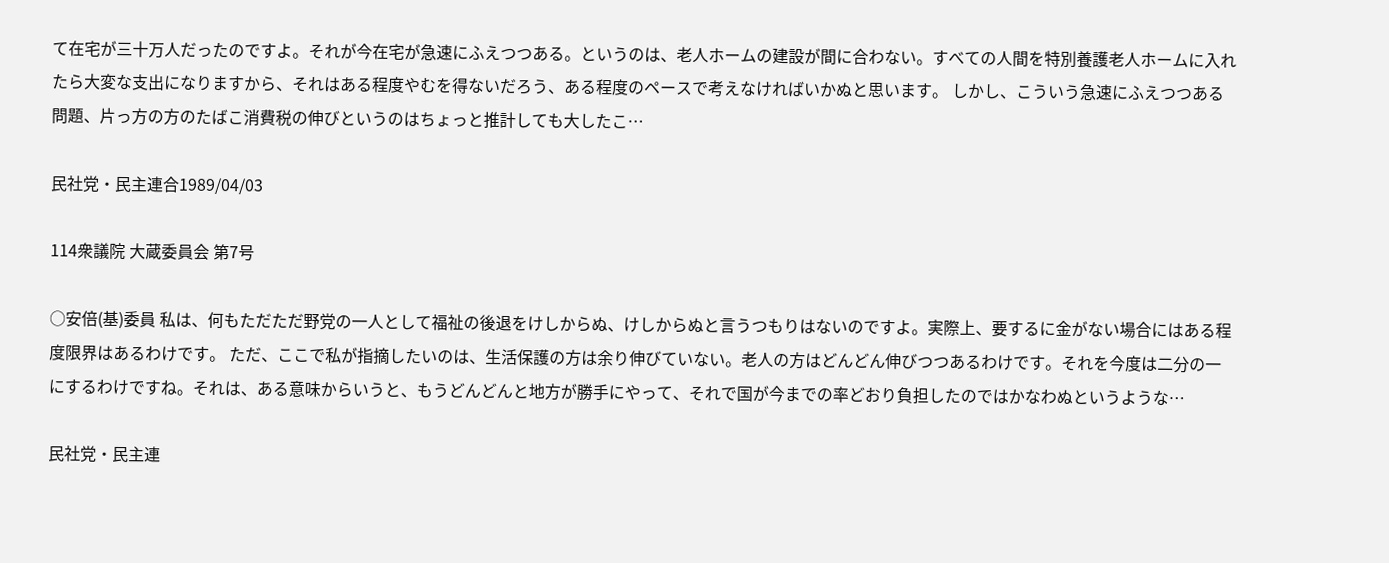て在宅が三十万人だったのですよ。それが今在宅が急速にふえつつある。というのは、老人ホームの建設が間に合わない。すべての人間を特別養護老人ホームに入れたら大変な支出になりますから、それはある程度やむを得ないだろう、ある程度のペースで考えなければいかぬと思います。 しかし、こういう急速にふえつつある問題、片っ方の方のたばこ消費税の伸びというのはちょっと推計しても大したこ…

民社党・民主連合1989/04/03

114衆議院 大蔵委員会 第7号

○安倍(基)委員 私は、何もただただ野党の一人として福祉の後退をけしからぬ、けしからぬと言うつもりはないのですよ。実際上、要するに金がない場合にはある程度限界はあるわけです。 ただ、ここで私が指摘したいのは、生活保護の方は余り伸びていない。老人の方はどんどん伸びつつあるわけです。それを今度は二分の一にするわけですね。それは、ある意味からいうと、もうどんどんと地方が勝手にやって、それで国が今までの率どおり負担したのではかなわぬというような…

民社党・民主連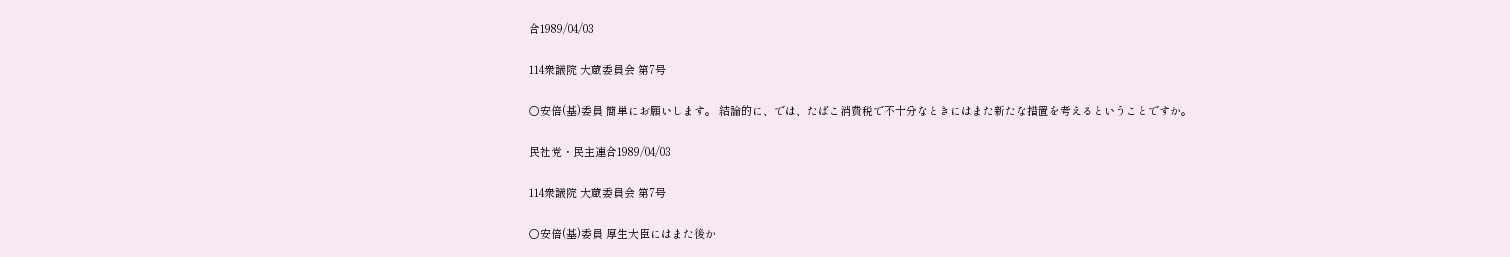合1989/04/03

114衆議院 大蔵委員会 第7号

○安倍(基)委員 簡単にお願いします。 結論的に、では、たばこ消費税で不十分なときにはまた新たな措置を考えるということですか。

民社党・民主連合1989/04/03

114衆議院 大蔵委員会 第7号

○安倍(基)委員 厚生大臣にはまた後か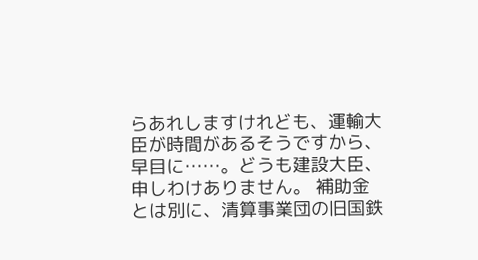らあれしますけれども、運輸大臣が時間があるそうですから、早目に……。どうも建設大臣、申しわけありません。 補助金とは別に、清算事業団の旧国鉄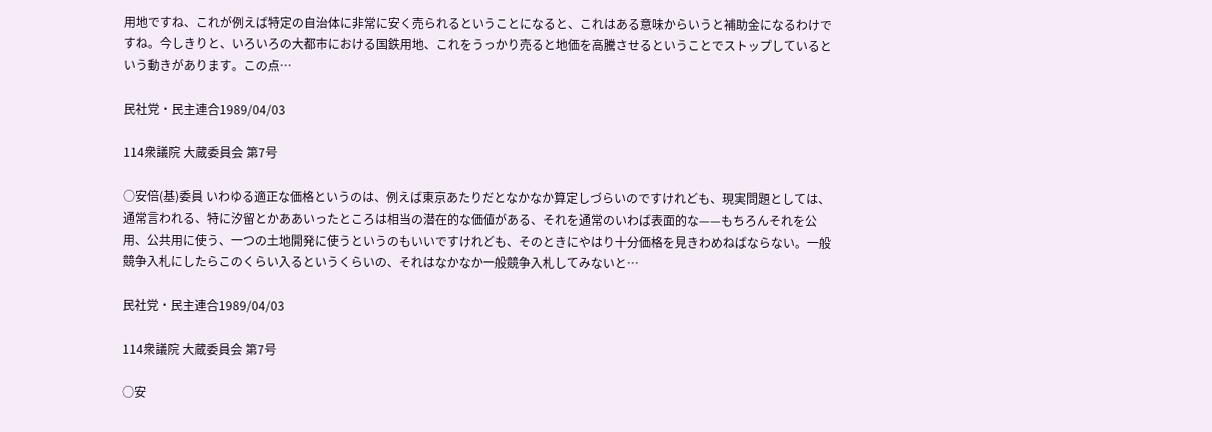用地ですね、これが例えば特定の自治体に非常に安く売られるということになると、これはある意味からいうと補助金になるわけですね。今しきりと、いろいろの大都市における国鉄用地、これをうっかり売ると地価を高騰させるということでストップしているという動きがあります。この点…

民社党・民主連合1989/04/03

114衆議院 大蔵委員会 第7号

○安倍(基)委員 いわゆる適正な価格というのは、例えば東京あたりだとなかなか算定しづらいのですけれども、現実問題としては、通常言われる、特に汐留とかああいったところは相当の潜在的な価値がある、それを通常のいわば表面的な——もちろんそれを公用、公共用に使う、一つの土地開発に使うというのもいいですけれども、そのときにやはり十分価格を見きわめねばならない。一般競争入札にしたらこのくらい入るというくらいの、それはなかなか一般競争入札してみないと…

民社党・民主連合1989/04/03

114衆議院 大蔵委員会 第7号

○安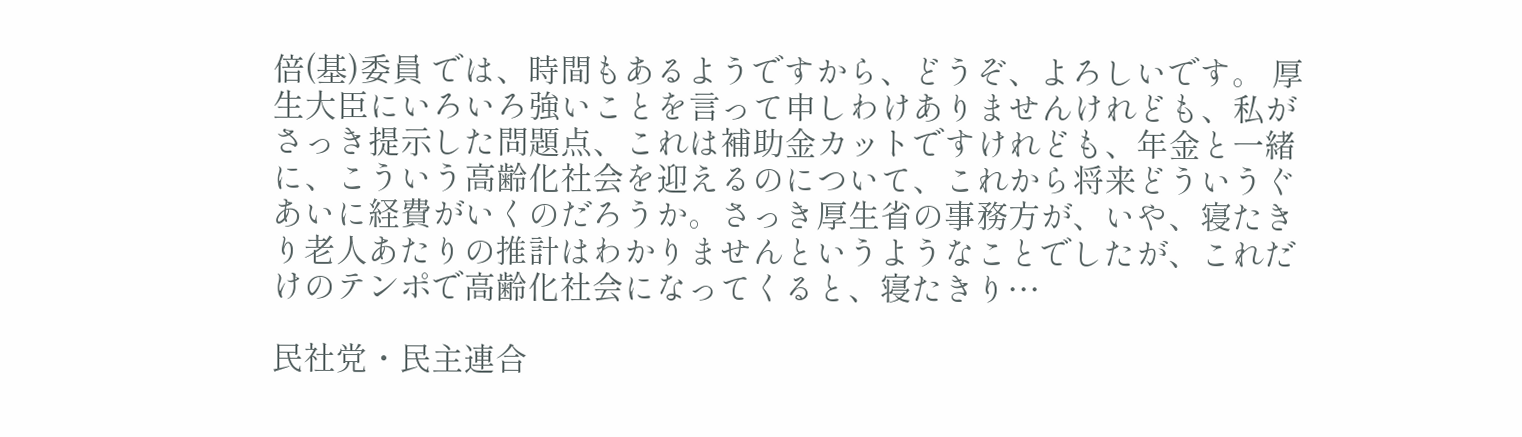倍(基)委員 では、時間もあるようですから、どうぞ、よろしいです。 厚生大臣にいろいろ強いことを言って申しわけありませんけれども、私がさっき提示した問題点、これは補助金カットですけれども、年金と一緒に、こういう高齢化社会を迎えるのについて、これから将来どういうぐあいに経費がいくのだろうか。さっき厚生省の事務方が、いや、寝たきり老人あたりの推計はわかりませんというようなことでしたが、これだけのテンポで高齢化社会になってくると、寝たきり…

民社党・民主連合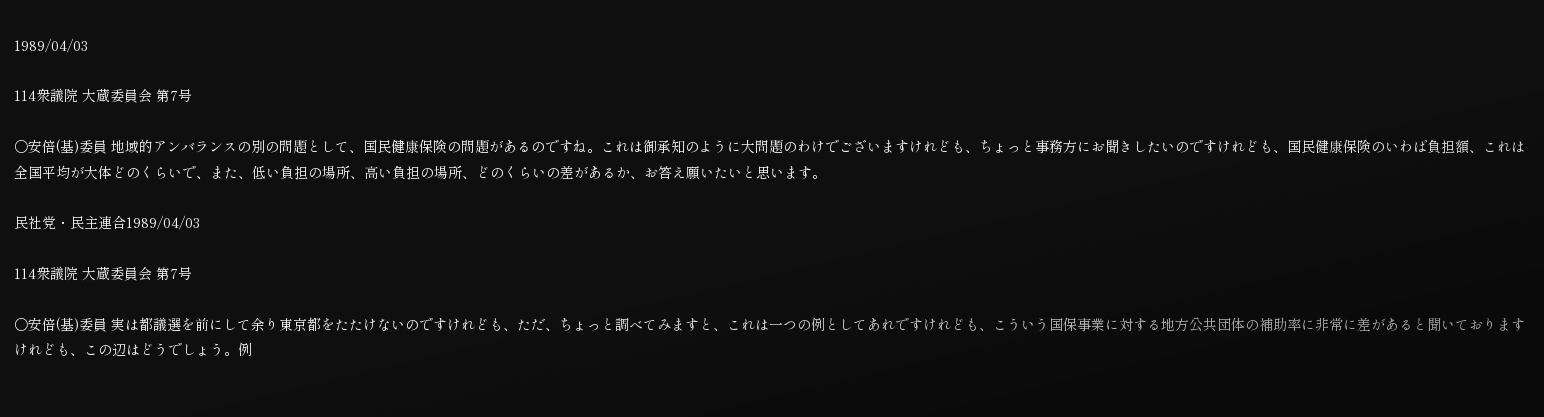1989/04/03

114衆議院 大蔵委員会 第7号

○安倍(基)委員 地域的アンバランスの別の問題として、国民健康保険の問題があるのですね。これは御承知のように大問題のわけでございますけれども、ちょっと事務方にお聞きしたいのですけれども、国民健康保険のいわば負担額、これは全国平均が大体どのくらいで、また、低い負担の場所、高い負担の場所、どのくらいの差があるか、お答え願いたいと思います。

民社党・民主連合1989/04/03

114衆議院 大蔵委員会 第7号

○安倍(基)委員 実は都議選を前にして余り東京都をたたけないのですけれども、ただ、ちょっと調べてみますと、これは一つの例としてあれですけれども、こういう国保事業に対する地方公共団体の補助率に非常に差があると聞いておりますけれども、この辺はどうでしょう。例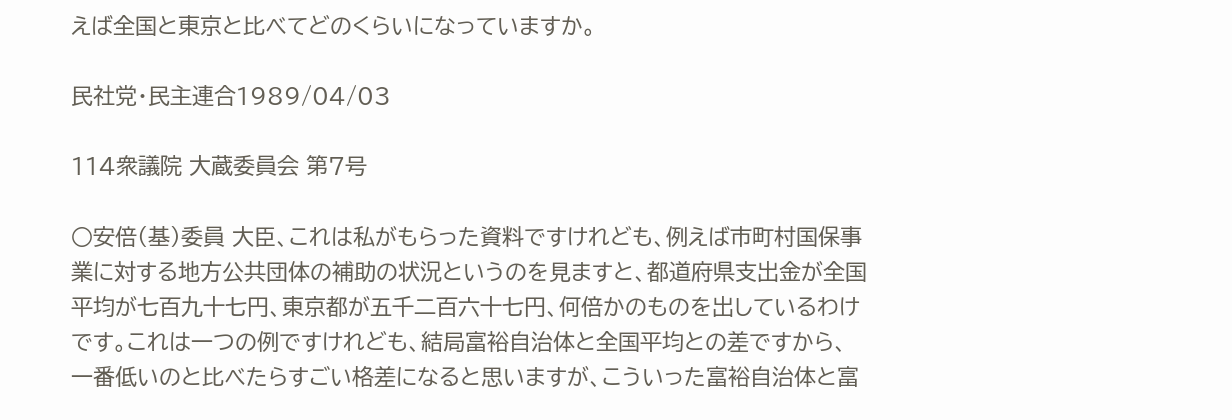えば全国と東京と比べてどのくらいになっていますか。

民社党・民主連合1989/04/03

114衆議院 大蔵委員会 第7号

○安倍(基)委員 大臣、これは私がもらった資料ですけれども、例えば市町村国保事業に対する地方公共団体の補助の状況というのを見ますと、都道府県支出金が全国平均が七百九十七円、東京都が五千二百六十七円、何倍かのものを出しているわけです。これは一つの例ですけれども、結局富裕自治体と全国平均との差ですから、一番低いのと比べたらすごい格差になると思いますが、こういった富裕自治体と富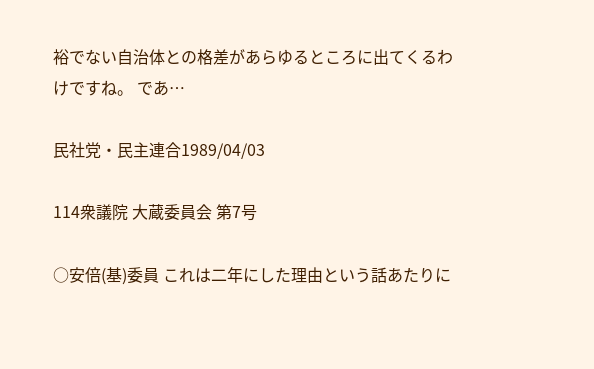裕でない自治体との格差があらゆるところに出てくるわけですね。 であ…

民社党・民主連合1989/04/03

114衆議院 大蔵委員会 第7号

○安倍(基)委員 これは二年にした理由という話あたりに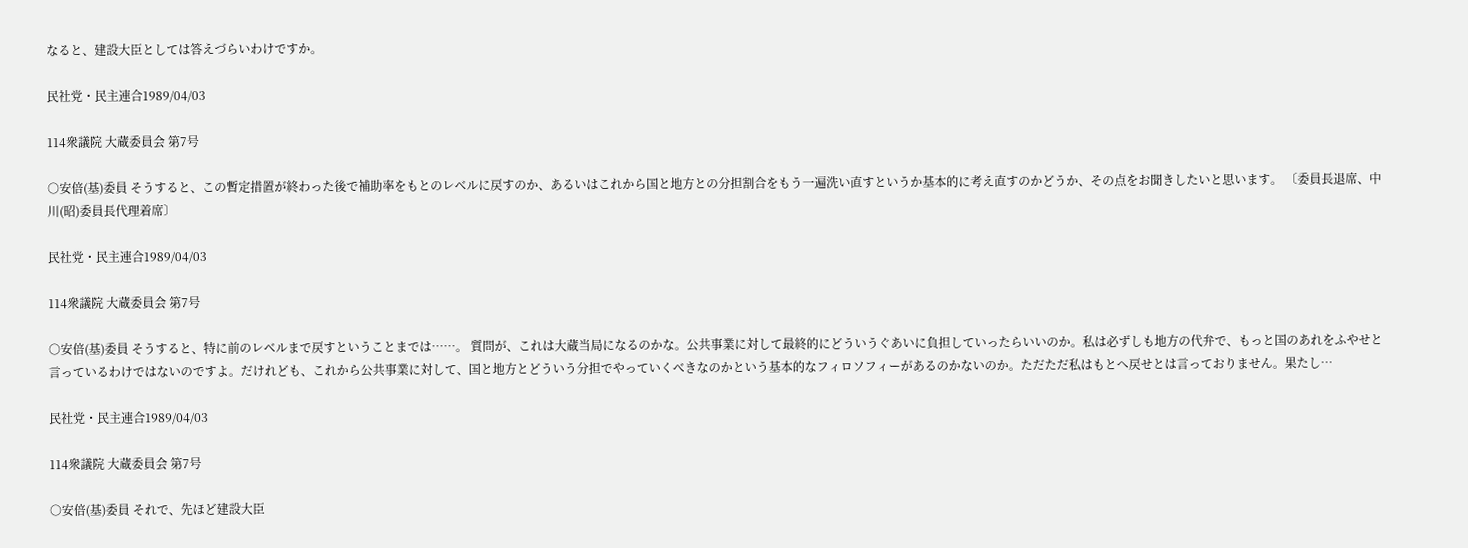なると、建設大臣としては答えづらいわけですか。

民社党・民主連合1989/04/03

114衆議院 大蔵委員会 第7号

○安倍(基)委員 そうすると、この暫定措置が終わった後で補助率をもとのレベルに戻すのか、あるいはこれから国と地方との分担割合をもう一遍洗い直すというか基本的に考え直すのかどうか、その点をお聞きしたいと思います。 〔委員長退席、中川(昭)委員長代理着席〕

民社党・民主連合1989/04/03

114衆議院 大蔵委員会 第7号

○安倍(基)委員 そうすると、特に前のレベルまで戻すということまでは……。 質問が、これは大蔵当局になるのかな。公共事業に対して最終的にどういうぐあいに負担していったらいいのか。私は必ずしも地方の代弁で、もっと国のあれをふやせと言っているわけではないのですよ。だけれども、これから公共事業に対して、国と地方とどういう分担でやっていくべきなのかという基本的なフィロソフィーがあるのかないのか。ただただ私はもとへ戻せとは言っておりません。果たし…

民社党・民主連合1989/04/03

114衆議院 大蔵委員会 第7号

○安倍(基)委員 それで、先ほど建設大臣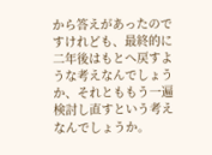から答えがあったのですけれども、最終的に二年後はもとへ戻すような考えなんでしょうか、それとももう一遍検討し直すという考えなんでしょうか。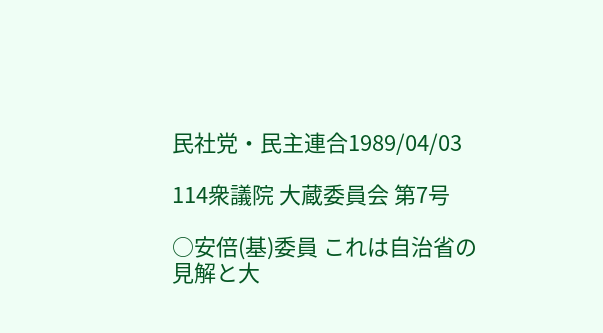民社党・民主連合1989/04/03

114衆議院 大蔵委員会 第7号

○安倍(基)委員 これは自治省の見解と大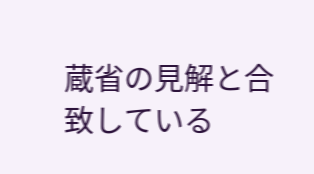蔵省の見解と合致している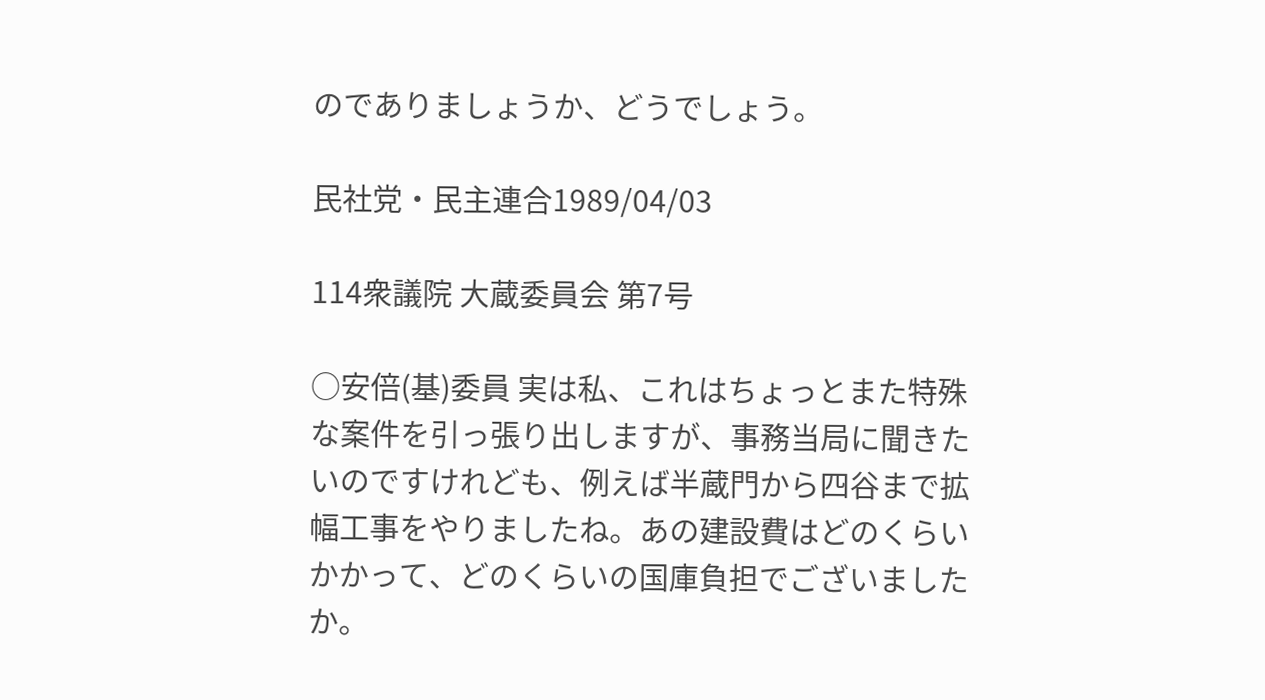のでありましょうか、どうでしょう。

民社党・民主連合1989/04/03

114衆議院 大蔵委員会 第7号

○安倍(基)委員 実は私、これはちょっとまた特殊な案件を引っ張り出しますが、事務当局に聞きたいのですけれども、例えば半蔵門から四谷まで拡幅工事をやりましたね。あの建設費はどのくらいかかって、どのくらいの国庫負担でございましたか。